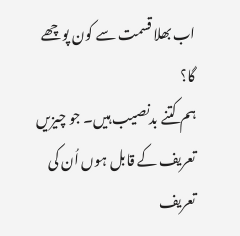اب بھلا قسمت سے کون پوچھے گا؟
ہم کتنے بدنصیب ہیں۔ جو چیزیں تعریف کے قابل ہوں اُن کی تعریف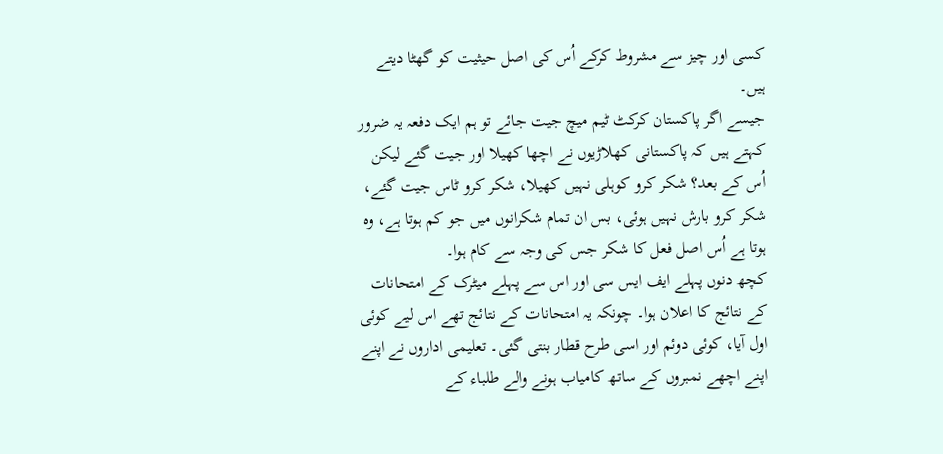کسی اور چیز سے مشروط کرکے اُس کی اصل حیثیت کو گھٹا دیتے ہیں۔
جیسے اگر پاکستان کرکٹ ٹیم میچ جیت جائے تو ہم ایک دفعہ یہ ضرور کہتے ہیں کہ پاکستانی کھلاڑیوں نے اچھا کھیلا اور جیت گئے لیکن اُس کے بعد؟ شکر کرو کوہلی نہیں کھیلا، شکر کرو ٹاس جیت گئے، شکر کرو بارش نہیں ہوئی، بس ان تمام شکرانوں میں جو کم ہوتا ہے، وہ ہوتا ہے اُس اصل فعل کا شکر جس کی وجہ سے کام ہوا۔
کچھ دنوں پہلے ایف ایس سی اور اس سے پہلے میٹرک کے امتحانات کے نتائج کا اعلان ہوا۔ چونکہ یہ امتحانات کے نتائج تھے اس لیے کوئی اول آیا، کوئی دوئم اور اسی طرح قطار بنتی گئی۔ تعلیمی اداروں نے اپنے اپنے اچھے نمبروں کے ساتھ کامیاب ہونے والے طلباء کے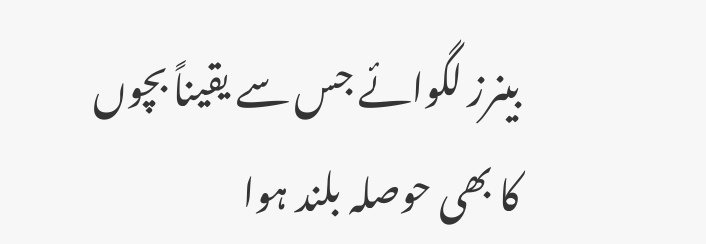بینرز لگوائے جس سے یقیناً بچوں کا بھی حوصلہ بلند ہوا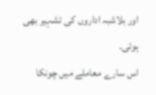اور بلاشبہ اداروں کی تشہیر بھی ہوئی۔
اس سارے معاملے میں چونکا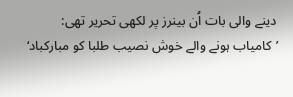دینے والی بات اُن بینرز پر لکھی تحریر تھی: ’کامیاب ہونے والے خوش نصیب طلبا کو مبارکباد‘